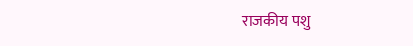राजकीय पशु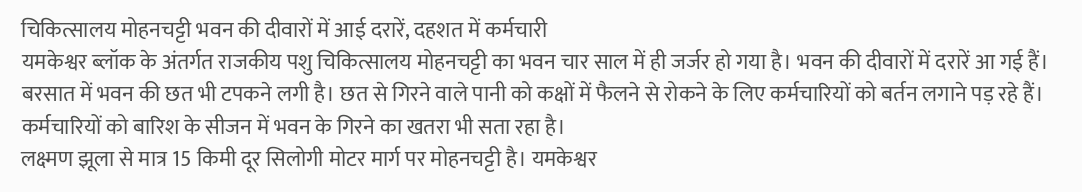चिकित्सालय मोहनचट्टी भवन की दीवारों में आई दरारें, दहशत में कर्मचारी
यमकेश्वर ब्लॉक के अंतर्गत राजकीय पशु चिकित्सालय मोहनचट्टी का भवन चार साल में ही जर्जर हो गया है। भवन की दीवारों में दरारें आ गई हैं। बरसात में भवन की छत भी टपकने लगी है। छत से गिरने वाले पानी को कक्षों में फैलने से रोकने के लिए कर्मचारियों को बर्तन लगाने पड़ रहे हैं। कर्मचारियों को बारिश के सीजन में भवन के गिरने का खतरा भी सता रहा है।
लक्ष्मण झूला से मात्र 15 किमी दूर सिलोगी मोटर मार्ग पर मोहनचट्टी है। यमकेश्वर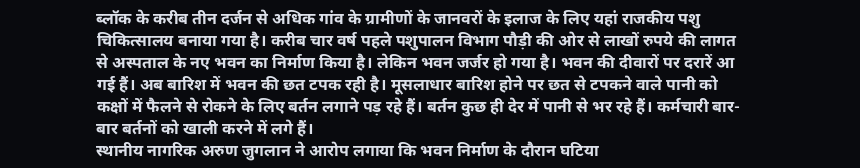ब्लॉक के करीब तीन दर्जन से अधिक गांव के ग्रामीणों के जानवरों के इलाज के लिए यहां राजकीय पशु चिकित्सालय बनाया गया है। करीब चार वर्ष पहले पशुपालन विभाग पौड़ी की ओर से लाखों रुपये की लागत से अस्पताल के नए भवन का निर्माण किया है। लेकिन भवन जर्जर हो गया है। भवन की दीवारों पर दरारें आ गई हैं। अब बारिश में भवन की छत टपक रही है। मूसलाधार बारिश होने पर छत से टपकने वाले पानी को कक्षों में फैलने से रोकने के लिए बर्तन लगाने पड़ रहे हैं। बर्तन कुछ ही देर में पानी से भर रहे हैं। कर्मचारी बार-बार बर्तनों को खाली करने में लगे हैं।
स्थानीय नागरिक अरुण जुगलान ने आरोप लगाया कि भवन निर्माण के दौरान घटिया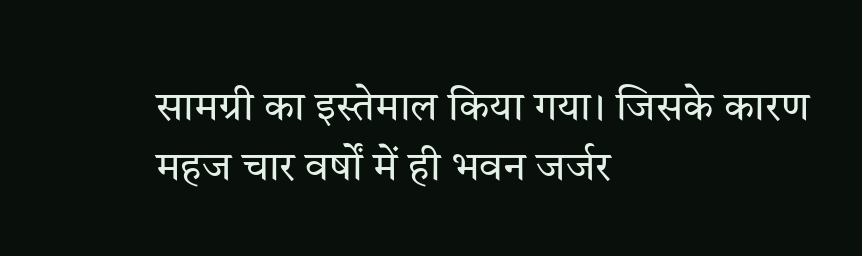सामग्री का इस्तेमाल किया गया। जिसके कारण महज चार वर्षों में ही भवन जर्जर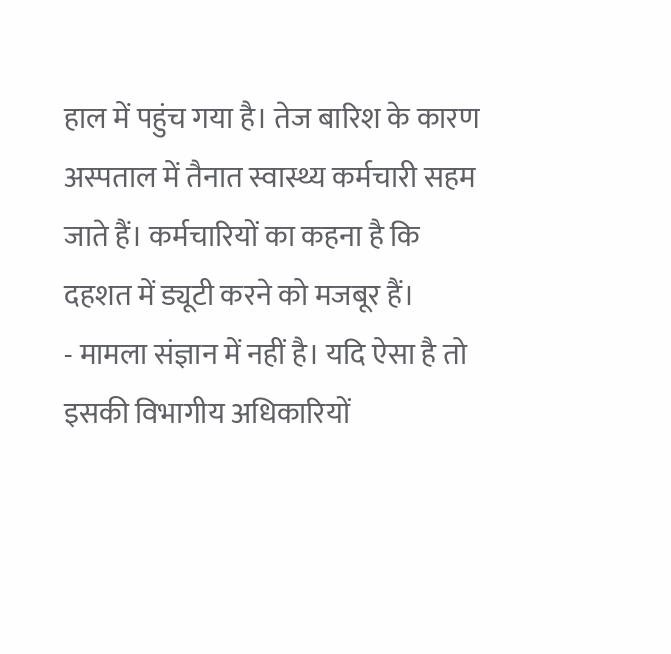हाल में पहुंच गया है। तेज बारिश के कारण अस्पताल में तैनात स्वास्थ्य कर्मचारी सहम जाते हैं। कर्मचारियों का कहना है कि दहशत में ड्यूटी करने को मजबूर हैं।
- मामला संज्ञान में नहीं है। यदि ऐसा है तो इसकी विभागीय अधिकारियों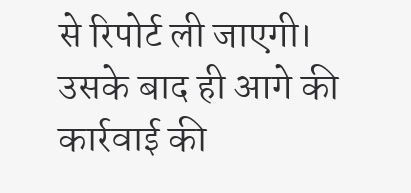से रिपोर्ट ली जाएगी। उसके बाद ही आगे की कार्रवाई की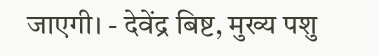जाएगी। - देवेंद्र बिष्ट, मुख्य पशु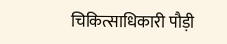चिकित्साधिकारी पौड़ी